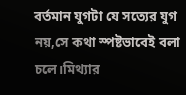বর্তমান যুগটা যে সত্যের যুগ নয়,সে কথা স্পষ্টভাবেই বলা চলে।মিথ্যার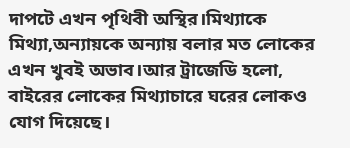দাপটে এখন পৃথিবী অস্থির।মিথ্যাকে মিথ্যা,অন্যায়কে অন্যায় বলার মত লোকের এখন খুবই অভাব।আর ট্রাজেডি হলো, বাইরের লোকের মিথ্যাচারে ঘরের লোকও যোগ দিয়েছে।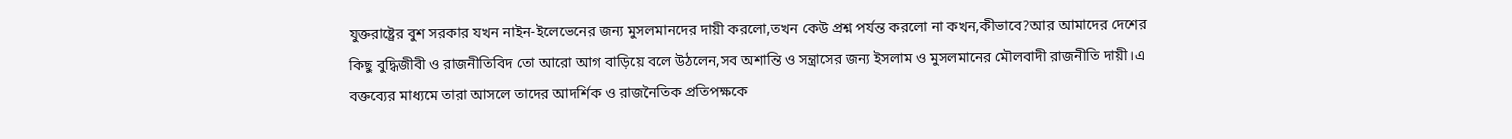যুক্তরাষ্ট্রের বুশ সরকার যখন নাইন-ইলেভেনের জন্য মুসলমানদের দায়ী করলো,তখন কেউ প্রশ্ন পর্যন্ত করলো না কখন,কীভাবে?আর আমাদের দেশের কিছু বুদ্ধিজীবী ও রাজনীতিবিদ তো আরো আগ বাড়িয়ে বলে উঠলেন,সব অশান্তি ও সন্ত্রাসের জন্য ইসলাম ও মুসলমানের মৌলবাদী রাজনীতি দায়ী।এ বক্তব্যের মাধ্যমে তারা আসলে তাদের আদর্শিক ও রাজনৈতিক প্রতিপক্ষকে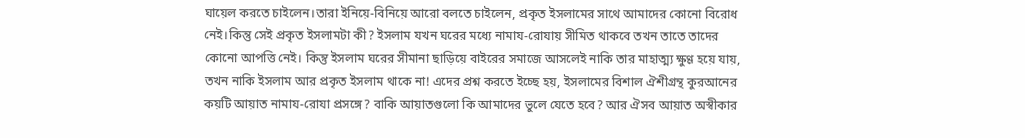ঘায়েল করতে চাইলেন।তারা ইনিয়ে-বিনিয়ে আরো বলতে চাইলেন, প্রকৃত ইসলামের সাথে আমাদের কোনো বিরোধ নেই।কিন্তু সেই প্রকৃত ইসলামটা কী? ইসলাম যখন ঘরের মধ্যে নামায-রোযায় সীমিত থাকবে তখন তাতে তাদের কোনো আপত্তি নেই। কিন্তু ইসলাম ঘরের সীমানা ছাড়িয়ে বাইরের সমাজে আসলেই নাকি তার মাহাত্ম্য ক্ষুণ্ণ হয়ে যায়, তখন নাকি ইসলাম আর প্রকৃত ইসলাম থাকে না! এদের প্রশ্ন করতে ইচ্ছে হয়, ইসলামের বিশাল ঐশীগ্রন্থ কুরআনের কয়টি আয়াত নামায-রোযা প্রসঙ্গে? বাকি আয়াতগুলো কি আমাদের ভুলে যেতে হবে? আর ঐসব আয়াত অস্বীকার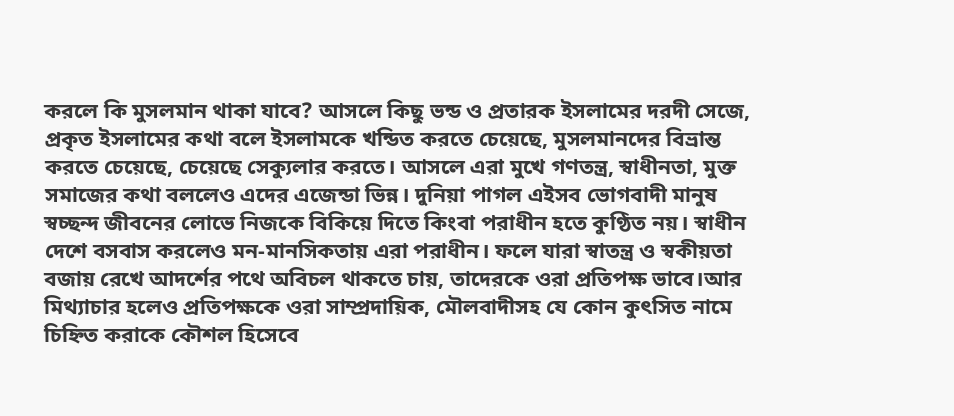করলে কি মুসলমান থাকা যাবে? আসলে কিছু ভন্ড ও প্রতারক ইসলামের দরদী সেজে, প্রকৃত ইসলামের কথা বলে ইসলামকে খন্ডিত করতে চেয়েছে, মুসলমানদের বিভ্রান্ত করতে চেয়েছে, চেয়েছে সেক্যুলার করতে। আসলে এরা মুখে গণতন্ত্র, স্বাধীনতা, মুক্ত সমাজের কথা বললেও এদের এজেন্ডা ভিন্ন। দুনিয়া পাগল এইসব ভোগবাদী মানুষ স্বচ্ছন্দ জীবনের লোভে নিজকে বিকিয়ে দিতে কিংবা পরাধীন হতে কুণ্ঠিত নয়। স্বাধীন দেশে বসবাস করলেও মন-মানসিকতায় এরা পরাধীন। ফলে যারা স্বাতন্ত্র ও স্বকীয়তা বজায় রেখে আদর্শের পথে অবিচল থাকতে চায়, তাদেরকে ওরা প্রতিপক্ষ ভাবে।আর মিথ্যাচার হলেও প্রতিপক্ষকে ওরা সাম্প্রদায়িক, মৌলবাদীসহ যে কোন কুৎসিত নামে চিহ্নিত করাকে কৌশল হিসেবে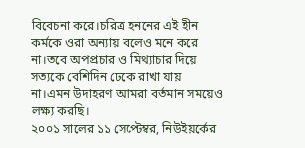বিবেচনা করে।চরিত্র হননের এই হীন কর্মকে ওরা অন্যায় বলেও মনে করে না।তবে অপপ্রচার ও মিথ্যাচার দিয়ে সত্যকে বেশিদিন ঢেকে রাখা যায় না।এমন উদাহরণ আমরা বর্তমান সময়েও লক্ষ্য করছি।
২০০১ সালের ১১ সেপ্টেম্বর, নিউইয়র্কের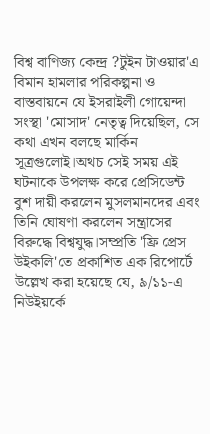বিশ্ব বাণিজ্য কেন্দ্র ?টুইন টাওয়ার'এ বিমান হামলার পরিকল্পনা ও বাস্তবায়নে যে ইসরাইলী গোয়েন্দা সংস্থা 'মোসাদ' নেতৃত্ব দিয়েছিল, সে কথা এখন বলছে মার্কিন সূত্রগুলোই।অথচ সেই সময় এই ঘটনাকে উপলক্ষ করে প্রেসিডেন্ট বুশ দায়ী করলেন মুসলমানদের এবং তিনি ঘোষণা করলেন সন্ত্রাসের বিরুদ্ধে বিশ্বযুদ্ধ।সম্প্রতি 'ফ্রি প্রেস উইকলি'তে প্রকাশিত এক রিপোর্টে উল্লেখ করা হয়েছে যে, ৯/১১-এ নিউইয়র্কে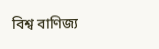বিশ্ব বাণিজ্য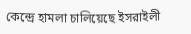কেন্দ্রে হামলা চালিয়েছে ইসরাইলী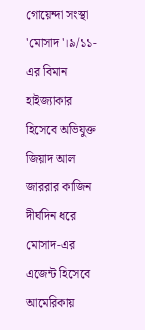গোয়েন্দা সংস্থা 'মোসাদ'।৯/১১-এর বিমান হাইজ্যাকার হিসেবে অভিযুক্ত জিয়াদ আল জাররার কাজিন দীর্ঘদিন ধরে মোসাদ-এর এজেন্ট হিসেবে আমেরিকায়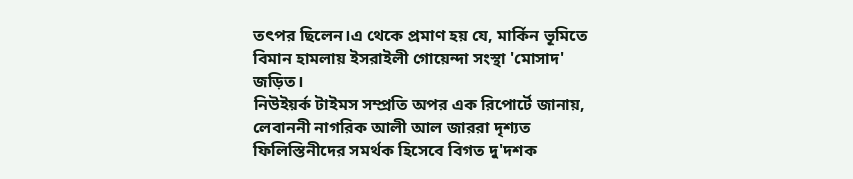তৎপর ছিলেন।এ থেকে প্রমাণ হয় যে, মার্কিন ভূমিতে বিমান হামলায় ইসরাইলী গোয়েন্দা সংস্থা 'মোসাদ' জড়িত।
নিউইয়র্ক টাইমস সম্প্রতি অপর এক রিপোর্টে জানায়, লেবাননী নাগরিক আলী আল জাররা দৃশ্যত ফিলিস্তিনীদের সমর্থক হিসেবে বিগত দু'দশক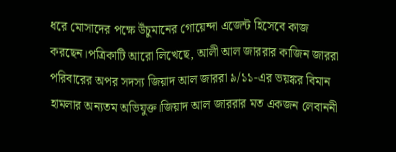ধরে মোসাদের পক্ষে উঁচুমানের গোয়েন্দা এজেন্ট হিসেবে কাজ করছেন।পত্রিকাটি আরো লিখেছে, আলী আল জাররার কাজিন জাররা পরিবারের অপর সদস্য জিয়াদ আল জাররা ৯/১১-এর ভয়ঙ্কর বিমান হামলার অন্যতম অভিযুক্ত।জিয়াদ আল জাররার মত একজন লেবাননী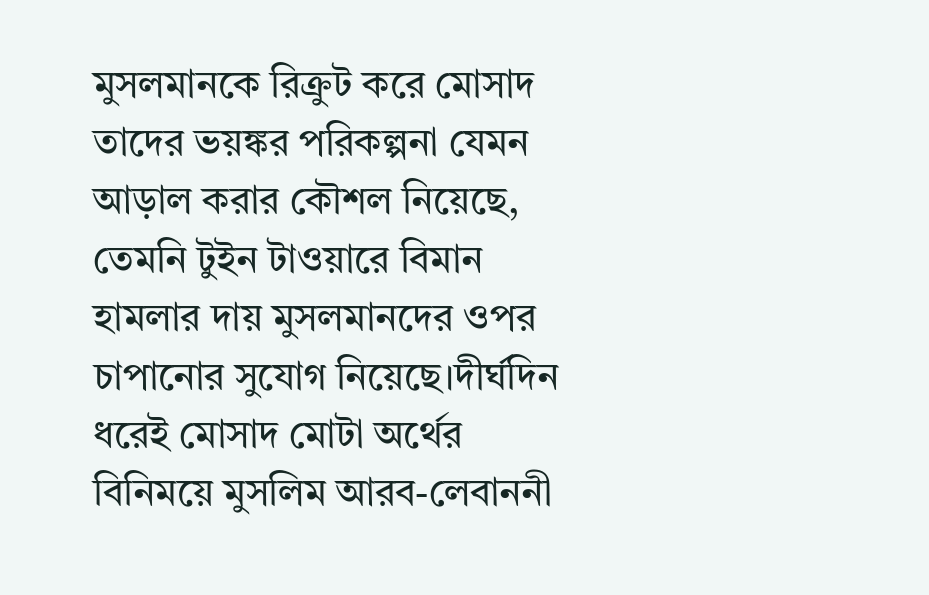মুসলমানকে রিক্রুট করে মোসাদ তাদের ভয়ঙ্কর পরিকল্পনা যেমন আড়াল করার কৌশল নিয়েছে, তেমনি টুইন টাওয়ারে বিমান হামলার দায় মুসলমানদের ওপর চাপানোর সুযোগ নিয়েছে।দীর্ঘদিন ধরেই মোসাদ মোটা অর্থের বিনিময়ে মুসলিম আরব-লেবাননী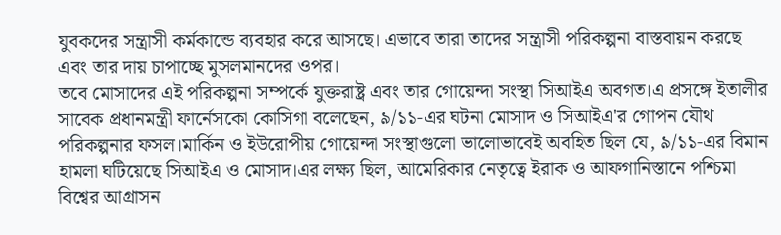যুবকদের সন্ত্রাসী কর্মকান্ডে ব্যবহার করে আসছে। এভাবে তারা তাদের সন্ত্রাসী পরিকল্পনা বাস্তবায়ন করছে এবং তার দায় চাপাচ্ছে মুসলমানদের ওপর।
তবে মোসাদের এই পরিকল্পনা সম্পর্কে যুক্তরাষ্ট্র এবং তার গোয়েন্দা সংস্থা সিআইএ অবগত।এ প্রসঙ্গে ইতালীর সাবেক প্রধানমন্ত্রী ফার্নেসকো কোসিগা বলেছেন, ৯/১১-এর ঘটনা মোসাদ ও সিআইএ'র গোপন যৌথ পরিকল্পনার ফসল।মার্কিন ও ইউরোপীয় গোয়েন্দা সংস্থাগুলো ভালোভাবেই অবহিত ছিল যে, ৯/১১-এর বিমান হামলা ঘটিয়েছে সিআইএ ও মোসাদ।এর লক্ষ্য ছিল, আমেরিকার নেতৃত্বে ইরাক ও আফগানিস্তানে পশ্চিমা বিশ্বের আগ্রাসন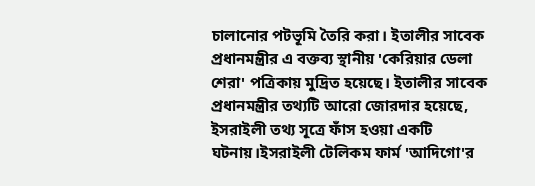চালানোর পটভূমি তৈরি করা। ইতালীর সাবেক প্রধানমন্ত্রীর এ বক্তব্য স্থানীয় 'কেরিয়ার ডেলা শেরা' পত্রিকায় মুদ্রিত হয়েছে। ইতালীর সাবেক প্রধানমন্ত্রীর তথ্যটি আরো জোরদার হয়েছে, ইসরাইলী তথ্য সূত্রে ফাঁস হওয়া একটি ঘটনায়।ইসরাইলী টেলিকম ফার্ম 'আদিগো'র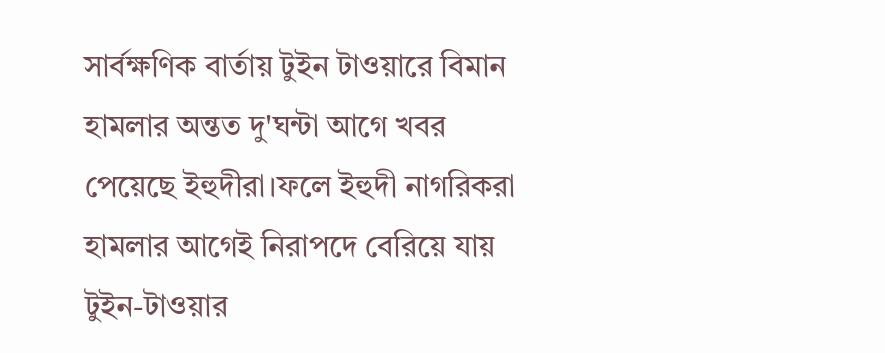সার্বক্ষণিক বার্তায় টুইন টাওয়ারে বিমান হামলার অন্তত দু'ঘন্টা আগে খবর পেয়েছে ইহুদীরা।ফলে ইহুদী নাগরিকরা হামলার আগেই নিরাপদে বেরিয়ে যায় টুইন-টাওয়ার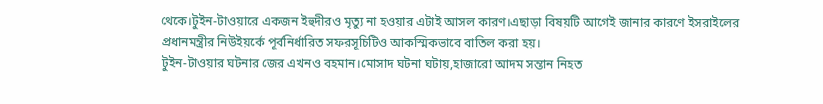থেকে।টুইন-টাওয়ারে একজন ইহুদীরও মৃত্যু না হওয়ার এটাই আসল কারণ।এছাড়া বিষয়টি আগেই জানার কারণে ইসরাইলের প্রধানমন্ত্রীর নিউইয়র্কে পূর্বনির্ধারিত সফরসূচিটিও আকস্মিকভাবে বাতিল করা হয়।
টুইন-টাওয়ার ঘটনার জের এখনও বহমান।মোসাদ ঘটনা ঘটায়,হাজারো আদম সন্তান নিহত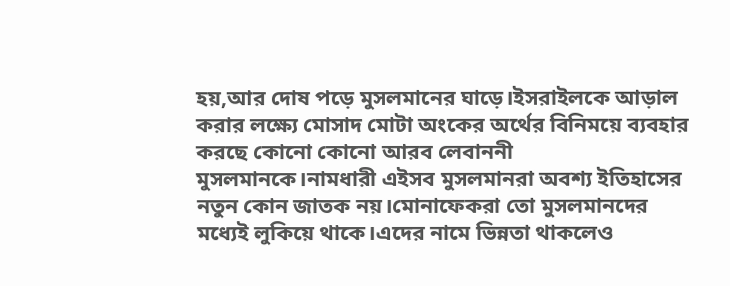হয়,আর দোষ পড়ে মুসলমানের ঘাড়ে।ইসরাইলকে আড়াল করার লক্ষ্যে মোসাদ মোটা অংকের অর্থের বিনিময়ে ব্যবহার করছে কোনো কোনো আরব লেবাননী মুসলমানকে।নামধারী এইসব মুসলমানরা অবশ্য ইতিহাসের নতুন কোন জাতক নয়।মোনাফেকরা তো মুসলমানদের মধ্যেই লুকিয়ে থাকে।এদের নামে ভিন্নতা থাকলেও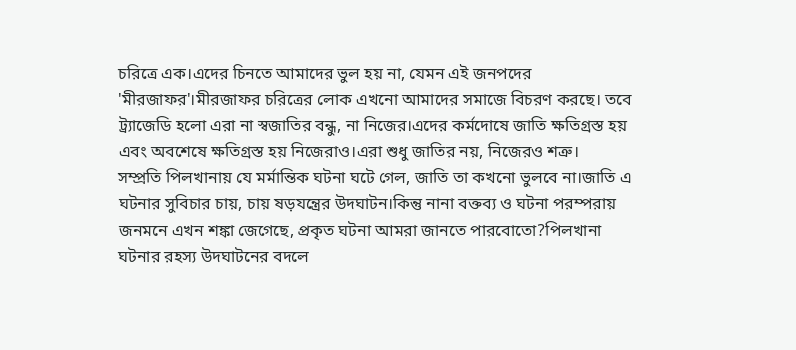চরিত্রে এক।এদের চিনতে আমাদের ভুল হয় না, যেমন এই জনপদের 'মীরজাফর'।মীরজাফর চরিত্রের লোক এখনো আমাদের সমাজে বিচরণ করছে। তবে ট্র্যাজেডি হলো এরা না স্বজাতির বন্ধু, না নিজের।এদের কর্মদোষে জাতি ক্ষতিগ্রস্ত হয় এবং অবশেষে ক্ষতিগ্রস্ত হয় নিজেরাও।এরা শুধু জাতির নয়, নিজেরও শত্রু।
সম্প্রতি পিলখানায় যে মর্মান্তিক ঘটনা ঘটে গেল, জাতি তা কখনো ভুলবে না।জাতি এ ঘটনার সুবিচার চায়, চায় ষড়যন্ত্রের উদঘাটন।কিন্তু নানা বক্তব্য ও ঘটনা পরম্পরায় জনমনে এখন শঙ্কা জেগেছে, প্রকৃত ঘটনা আমরা জানতে পারবোতো?পিলখানা ঘটনার রহস্য উদঘাটনের বদলে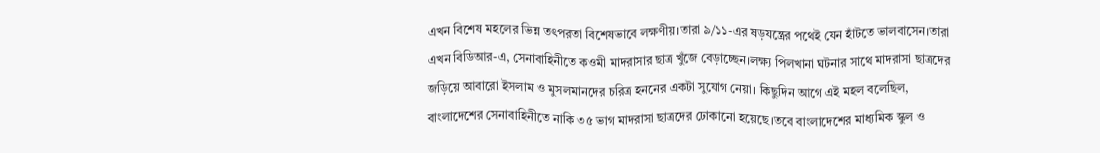এখন বিশেষ মহলের ভিন্ন তৎপরতা বিশেষভাবে লক্ষণীয়।তারা ৯/১১-এর ষড়যন্ত্রের পথেই যেন হাঁটতে ভালবাসেন।তারা এখন বিডিআর-এ, সেনাবাহিনীতে কওমী মাদরাসার ছাত্র খুঁজে বেড়াচ্ছেন।লক্ষ্য পিলখানা ঘটনার সাথে মাদরাসা ছাত্রদের জড়িয়ে আবারো ইসলাম ও মুসলমানদের চরিত্র হননের একটা সুযোগ নেয়া। কিছুদিন আগে এই মহল বলেছিল, বাংলাদেশের সেনাবাহিনীতে নাকি ৩৫ ভাগ মাদরাসা ছাত্রদের ঢোকানো হয়েছে।তবে বাংলাদেশের মাধ্যমিক স্কুল ও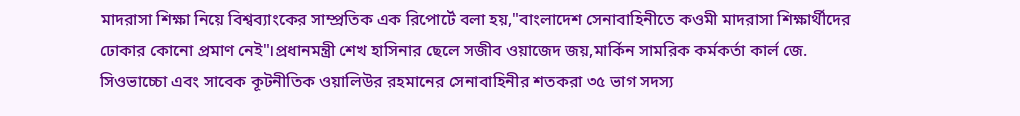মাদরাসা শিক্ষা নিয়ে বিশ্বব্যাংকের সাম্প্রতিক এক রিপোর্টে বলা হয়,"বাংলাদেশ সেনাবাহিনীতে কওমী মাদরাসা শিক্ষার্থীদের ঢোকার কোনো প্রমাণ নেই"।প্রধানমন্ত্রী শেখ হাসিনার ছেলে সজীব ওয়াজেদ জয়,মার্কিন সামরিক কর্মকর্তা কার্ল জে. সিওভাচ্চো এবং সাবেক কূটনীতিক ওয়ালিউর রহমানের সেনাবাহিনীর শতকরা ৩৫ ভাগ সদস্য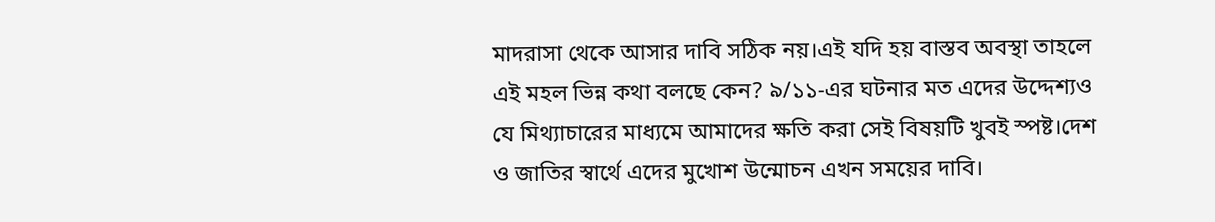মাদরাসা থেকে আসার দাবি সঠিক নয়।এই যদি হয় বাস্তব অবস্থা তাহলে এই মহল ভিন্ন কথা বলছে কেন? ৯/১১-এর ঘটনার মত এদের উদ্দেশ্যও যে মিথ্যাচারের মাধ্যমে আমাদের ক্ষতি করা সেই বিষয়টি খুবই স্পষ্ট।দেশ ও জাতির স্বার্থে এদের মুখোশ উন্মোচন এখন সময়ের দাবি।